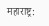महाराष्ट्र: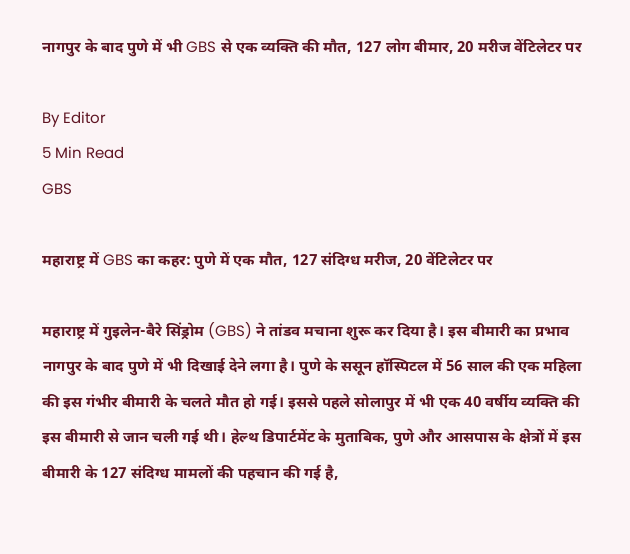नागपुर के बाद पुणे में भी GBS से एक व्यक्ति की मौत, 127 लोग बीमार, 20 मरीज वेंटिलेटर पर

By Editor
5 Min Read
GBS

महाराष्ट्र में GBS का कहर: पुणे में एक मौत, 127 संदिग्ध मरीज, 20 वेंटिलेटर पर

महाराष्ट्र में गुइलेन-बैरे सिंड्रोम (GBS) ने तांडव मचाना शुरू कर दिया है। इस बीमारी का प्रभाव नागपुर के बाद पुणे में भी दिखाई देने लगा है। पुणे के ससून हॉस्पिटल में 56 साल की एक महिला की इस गंभीर बीमारी के चलते मौत हो गई। इससे पहले सोलापुर में भी एक 40 वर्षीय व्यक्ति की इस बीमारी से जान चली गई थी। हेल्थ डिपार्टमेंट के मुताबिक, पुणे और आसपास के क्षेत्रों में इस बीमारी के 127 संदिग्ध मामलों की पहचान की गई है,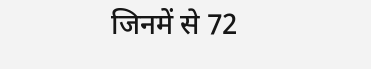जिनमें से 72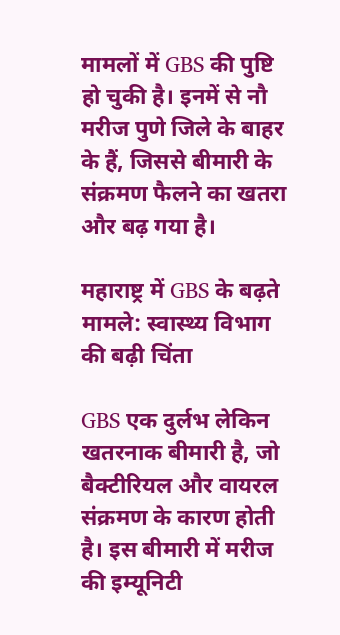मामलों में GBS की पुष्टि हो चुकी है। इनमें से नौ मरीज पुणे जिले के बाहर के हैं, जिससे बीमारी के संक्रमण फैलने का खतरा और बढ़ गया है।

महाराष्ट्र में GBS के बढ़ते मामले: स्वास्थ्य विभाग की बढ़ी चिंता

GBS एक दुर्लभ लेकिन खतरनाक बीमारी है, जो बैक्टीरियल और वायरल संक्रमण के कारण होती है। इस बीमारी में मरीज की इम्यूनिटी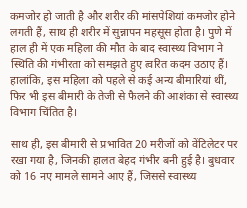कमजोर हो जाती है और शरीर की मांसपेशियां कमजोर होने लगती हैं, साथ ही शरीर में सुन्नापन महसूस होता है। पुणे में हाल ही में एक महिला की मौत के बाद स्वास्थ्य विभाग ने स्थिति की गंभीरता को समझते हुए त्वरित कदम उठाए हैं। हालांकि, इस महिला को पहले से कई अन्य बीमारियां थीं, फिर भी इस बीमारी के तेजी से फैलने की आशंका से स्वास्थ्य विभाग चिंतित है।

साथ ही, इस बीमारी से प्रभावित 20 मरीजों को वेंटिलेटर पर रखा गया है, जिनकी हालत बेहद गंभीर बनी हुई है। बुधवार को 16 नए मामले सामने आए हैं, जिससे स्वास्थ्य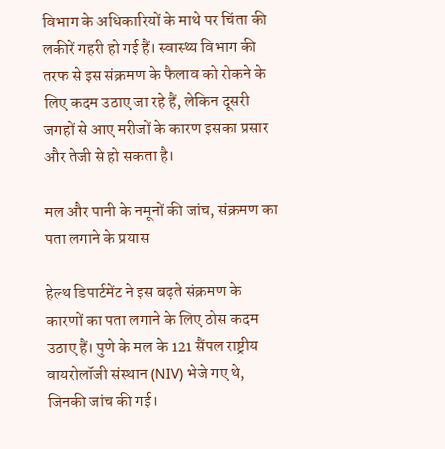विभाग के अधिकारियों के माथे पर चिंता की लकीरें गहरी हो गई हैं। स्वास्थ्य विभाग की तरफ से इस संक्रमण के फैलाव को रोकने के लिए कदम उठाए जा रहे हैं, लेकिन दूसरी जगहों से आए मरीजों के कारण इसका प्रसार और तेजी से हो सकता है।

मल और पानी के नमूनों की जांच, संक्रमण का पता लगाने के प्रयास

हेल्थ डिपार्टमेंट ने इस बढ़ते संक्रमण के कारणों का पता लगाने के लिए ठोस कदम उठाए हैं। पुणे के मल के 121 सैंपल राष्ट्रीय वायरोलॉजी संस्थान (NIV) भेजे गए थे, जिनकी जांच की गई।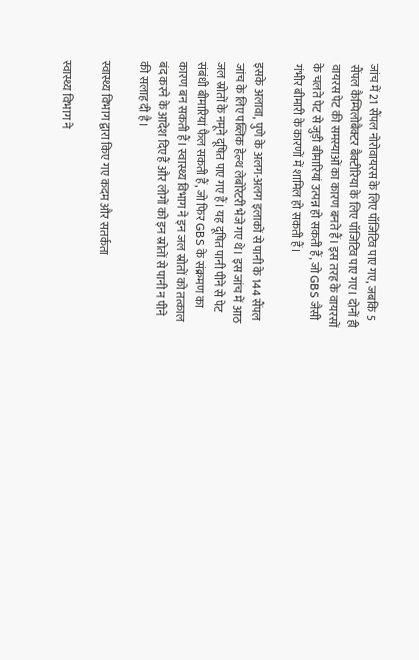जांच में 21 सैंपल नोरोवायरस के लिए पॉजिटिव पाए गए, जबकि 5 सैंपल कैम्पिलोबैक्टर बैक्टीरिया के लिए पॉजिटिव पाए गए। दोनों ही वायरस पेट की समस्याओं का कारण बनते हैं। इस तरह के वायरसों के चलते पेट से जुड़ी बीमारियां उत्पन्न हो सकती हैं, जो GBS जैसी गंभीर बीमारी के कारणों में शामिल हो सकती हैं।

इसके अलावा, पुणे के अलग-अलग इलाकों से पानी के 144 सैंपल जांच के लिए पब्लिक हेल्थ लेबोरेटरी भेजे गए थे। इस जांच में आठ जल स्रोतों के नमूने दूषित पाए गए हैं। यह दूषित पानी पीने से पेट संबंधी बीमारियां फैल सकती हैं, जो फिर GBS के संक्रमण का कारण बन सकती हैं। स्वास्थ्य विभाग ने इन जल स्रोतों को तत्काल बंद करने के आदेश दिए हैं और लोगों को इन स्रोतों से पानी न पीने की सलाह दी है।

स्वास्थ्य विभाग द्वारा किए गए कदम और सतर्कता

स्वास्थ्य विभाग ने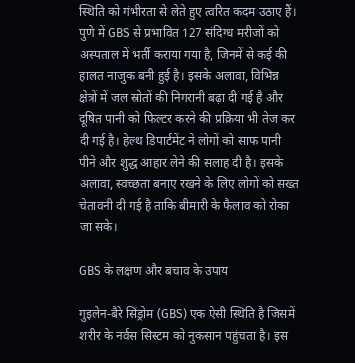स्थिति को गंभीरता से लेते हुए त्वरित कदम उठाए हैं। पुणे में GBS से प्रभावित 127 संदिग्ध मरीजों को अस्पताल में भर्ती कराया गया है, जिनमें से कई की हालत नाजुक बनी हुई है। इसके अलावा, विभिन्न क्षेत्रों में जल स्रोतों की निगरानी बढ़ा दी गई है और दूषित पानी को फिल्टर करने की प्रक्रिया भी तेज कर दी गई है। हेल्थ डिपार्टमेंट ने लोगों को साफ पानी पीने और शुद्ध आहार लेने की सलाह दी है। इसके अलावा, स्वच्छता बनाए रखने के लिए लोगों को सख्त चेतावनी दी गई है ताकि बीमारी के फैलाव को रोका जा सके।

GBS के लक्षण और बचाव के उपाय

गुइलेन-बैरे सिंड्रोम (GBS) एक ऐसी स्थिति है जिसमें शरीर के नर्वस सिस्टम को नुकसान पहुंचता है। इस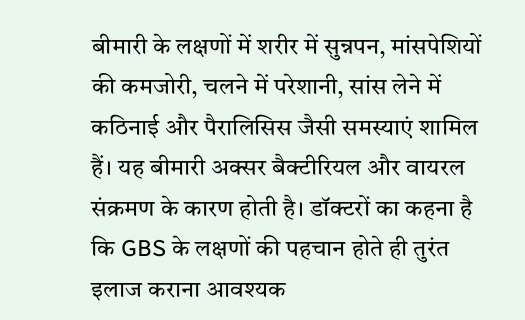बीमारी के लक्षणों में शरीर में सुन्नपन, मांसपेशियों की कमजोरी, चलने में परेशानी, सांस लेने में कठिनाई और पैरालिसिस जैसी समस्याएं शामिल हैं। यह बीमारी अक्सर बैक्टीरियल और वायरल संक्रमण के कारण होती है। डॉक्टरों का कहना है कि GBS के लक्षणों की पहचान होते ही तुरंत इलाज कराना आवश्यक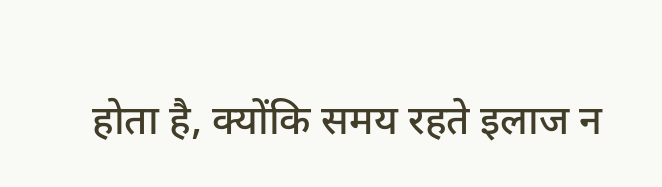होता है, क्योंकि समय रहते इलाज न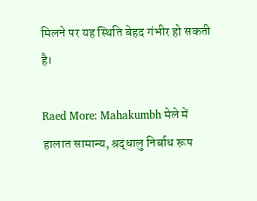मिलने पर यह स्थिति बेहद गंभीर हो सकती है।

Raed More: Mahakumbh मेले में हालात सामान्य, श्रद्धालु निर्बाध रूप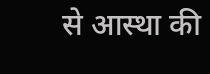से आस्था की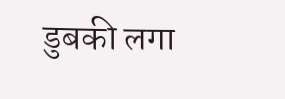डुबकी लगा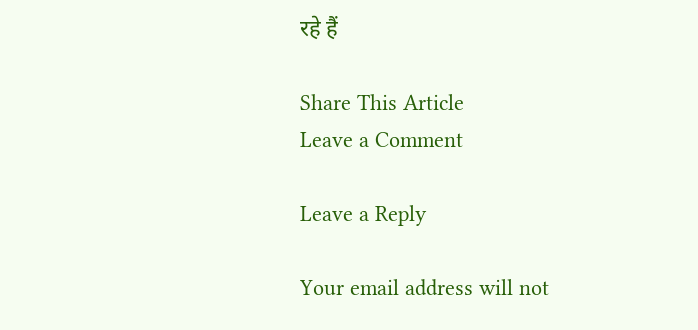रहे हैं

Share This Article
Leave a Comment

Leave a Reply

Your email address will not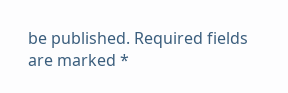be published. Required fields are marked *